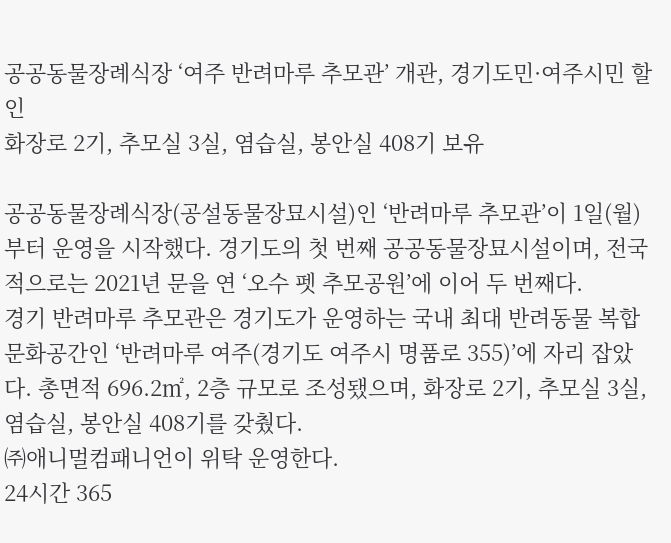공공동물장례식장 ‘여주 반려마루 추모관’ 개관, 경기도민·여주시민 할인
화장로 2기, 추모실 3실, 염습실, 봉안실 408기 보유

공공동물장례식장(공설동물장묘시설)인 ‘반려마루 추모관’이 1일(월)부터 운영을 시작했다. 경기도의 첫 번째 공공동물장묘시설이며, 전국적으로는 2021년 문을 연 ‘오수 펫 추모공원’에 이어 두 번째다.
경기 반려마루 추모관은 경기도가 운영하는 국내 최대 반려동물 복합문화공간인 ‘반려마루 여주(경기도 여주시 명품로 355)’에 자리 잡았다. 총면적 696.2㎡, 2층 규모로 조성됐으며, 화장로 2기, 추모실 3실, 염습실, 봉안실 408기를 갖췄다.
㈜애니멀컴패니언이 위탁 운영한다.
24시간 365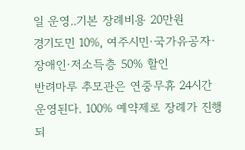일 운영..기본 장례비용 20만원
경기도민 10%, 여주시민·국가유공자·장애인·저소득층 50% 할인
반려마루 추모관은 연중무휴 24시간 운영된다. 100% 예약제로 장례가 진행되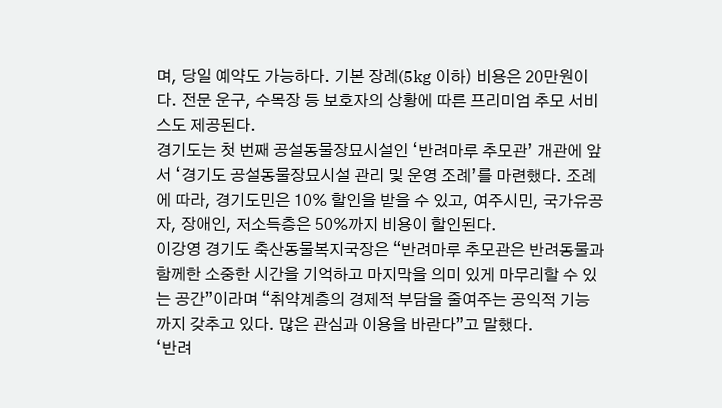며, 당일 예약도 가능하다. 기본 장례(5kg 이하) 비용은 20만원이다. 전문 운구, 수목장 등 보호자의 상황에 따른 프리미엄 추모 서비스도 제공된다.
경기도는 첫 번째 공설동물장묘시설인 ‘반려마루 추모관’ 개관에 앞서 ‘경기도 공설동물장묘시설 관리 및 운영 조례’를 마련했다. 조례에 따라, 경기도민은 10% 할인을 받을 수 있고, 여주시민, 국가유공자, 장애인, 저소득층은 50%까지 비용이 할인된다.
이강영 경기도 축산동물복지국장은 “반려마루 추모관은 반려동물과 함께한 소중한 시간을 기억하고 마지막을 의미 있게 마무리할 수 있는 공간”이라며 “취약계층의 경제적 부담을 줄여주는 공익적 기능까지 갖추고 있다. 많은 관심과 이용을 바란다”고 말했다.
‘반려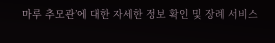마루 추모관’에 대한 자세한 정보 확인 및 장례 서비스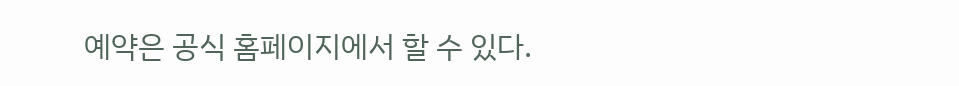예약은 공식 홈페이지에서 할 수 있다.